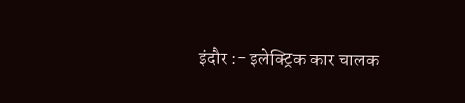इंदौर :- इलेक्ट्रिक कार चालक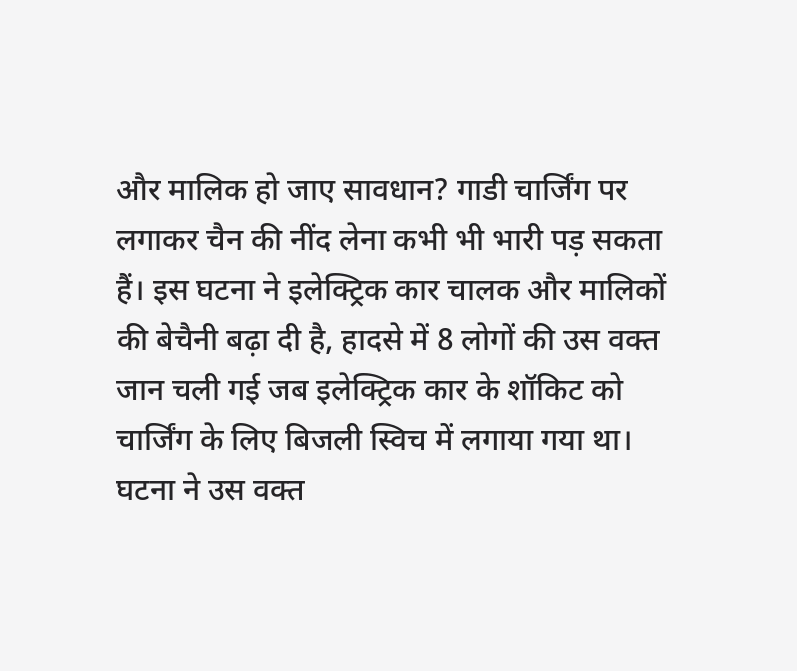और मालिक हो जाए सावधान? गाडी चार्जिंग पर लगाकर चैन की नींद लेना कभी भी भारी पड़ सकता हैं। इस घटना ने इलेक्ट्रिक कार चालक और मालिकों की बेचैनी बढ़ा दी है, हादसे में 8 लोगों की उस वक्त जान चली गई जब इलेक्ट्रिक कार के शॉकिट को चार्जिंग के लिए बिजली स्विच में लगाया गया था। घटना ने उस वक्त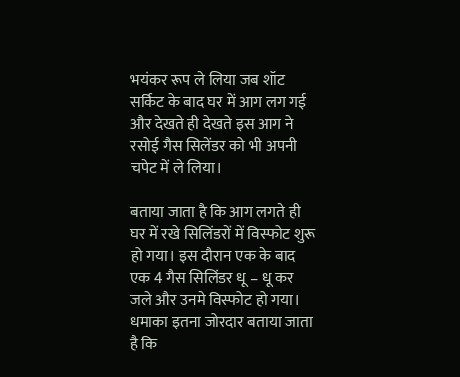भयंकर रूप ले लिया जब शॉट सर्किट के बाद घर में आग लग गई और देखते ही देखते इस आग ने रसोई गैस सिलेंडर को भी अपनी चपेट में ले लिया।

बताया जाता है कि आग लगते ही घर में रखे सिलिंडरों में विस्फोट शुरू हो गया। इस दौरान एक के बाद एक 4 गैस सिलिंडर धू – धू कर जले और उनमे विस्फोट हो गया। धमाका इतना जोरदार बताया जाता है कि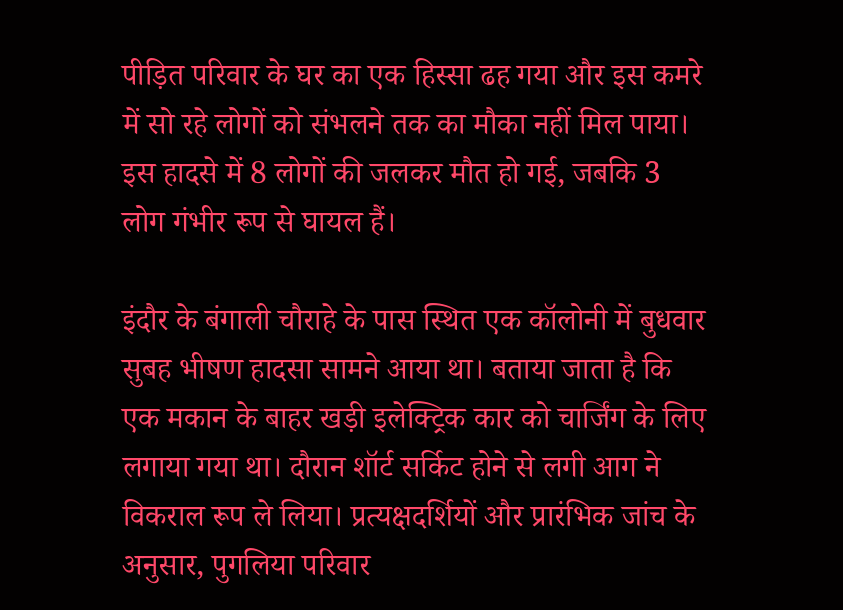पीड़ित परिवार के घर का एक हिस्सा ढह गया और इस कमरे में सो रहे लोगों को संभलने तक का मौका नहीं मिल पाया। इस हादसे में 8 लोगों की जलकर मौत हो गई, जबकि 3 लोग गंभीर रूप से घायल हैं।

इंदौर के बंगाली चौराहे के पास स्थित एक कॉलोनी में बुधवार सुबह भीषण हादसा सामने आया था। बताया जाता है कि एक मकान के बाहर खड़ी इलेक्ट्रिक कार को चार्जिंग के लिए लगाया गया था। दौरान शॉर्ट सर्किट होने से लगी आग ने विकराल रूप ले लिया। प्रत्यक्षदर्शियों और प्रारंभिक जांच के अनुसार, पुगलिया परिवार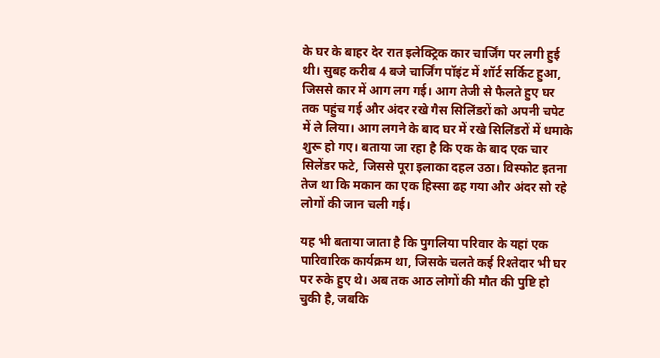के घर के बाहर देर रात इलेक्ट्रिक कार चार्जिंग पर लगी हुई थी। सुबह करीब 4 बजे चार्जिंग पॉइंट में शॉर्ट सर्किट हुआ, जिससे कार में आग लग गई। आग तेजी से फैलते हुए घर तक पहुंच गई और अंदर रखे गैस सिलिंडरों को अपनी चपेट में ले लिया। आग लगने के बाद घर में रखे सिलिंडरों में धमाके शुरू हो गए। बताया जा रहा है कि एक के बाद एक चार सिलेंडर फटे, जिससे पूरा इलाका दहल उठा। विस्फोट इतना तेज था कि मकान का एक हिस्सा ढह गया और अंदर सो रहे लोगों की जान चली गई।

यह भी बताया जाता है कि पुगलिया परिवार के यहां एक पारिवारिक कार्यक्रम था, जिसके चलते कई रिश्तेदार भी घर पर रुके हुए थे। अब तक आठ लोगों की मौत की पुष्टि हो चुकी है, जबकि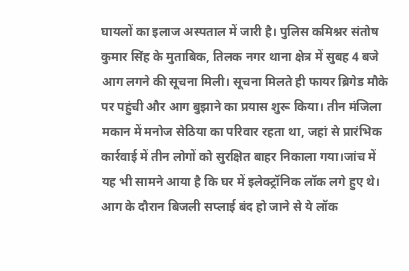घायलों का इलाज अस्पताल में जारी है। पुलिस कमिश्नर संतोष कुमार सिंह के मुताबिक, तिलक नगर थाना क्षेत्र में सुबह 4 बजे आग लगने की सूचना मिली। सूचना मिलते ही फायर ब्रिगेड मौके पर पहुंची और आग बुझाने का प्रयास शुरू किया। तीन मंजिला मकान में मनोज सेठिया का परिवार रहता था, जहां से प्रारंभिक कार्रवाई में तीन लोगों को सुरक्षित बाहर निकाला गया।जांच में यह भी सामने आया है कि घर में इलेक्ट्रॉनिक लॉक लगे हुए थे। आग के दौरान बिजली सप्लाई बंद हो जाने से ये लॉक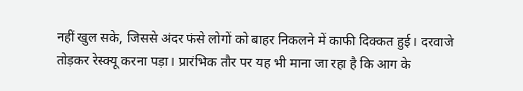नहीं खुल सके, जिससे अंदर फंसे लोगों को बाहर निकलने में काफी दिक्कत हुई। दरवाजे तोड़कर रेस्क्यू करना पड़ा। प्रारंभिक तौर पर यह भी माना जा रहा है कि आग के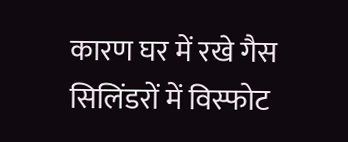कारण घर में रखे गैस सिलिंडरों में विस्फोट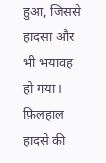हुआ, जिससे हादसा और भी भयावह हो गया। फ़िलहाल हादसे की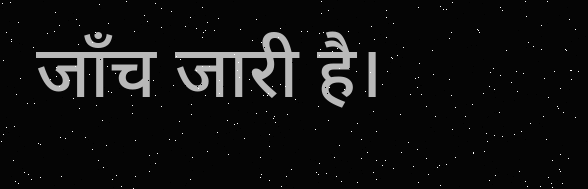जाँच जारी है।